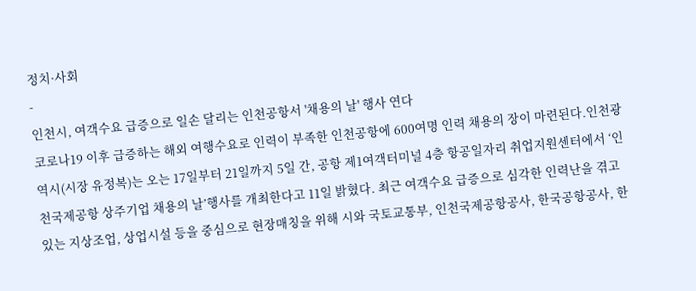정치·사회
-
인천시, 여객수요 급증으로 일손 달리는 인천공항서 '채용의 날' 행사 연다
코로나19 이후 급증하는 해외 여행수요로 인력이 부족한 인천공항에 600여명 인력 채용의 장이 마련된다.인천광역시(시장 유정복)는 오는 17일부터 21일까지 5일 간, 공항 제1여객터미널 4층 항공일자리 취업지원센터에서 ‘인천국제공항 상주기업 채용의 날’행사를 개최한다고 11일 밝혔다. 최근 여객수요 급증으로 심각한 인력난을 겪고 있는 지상조업, 상업시설 등을 중심으로 현장매칭을 위해 시와 국토교통부, 인천국제공항공사, 한국공항공사, 한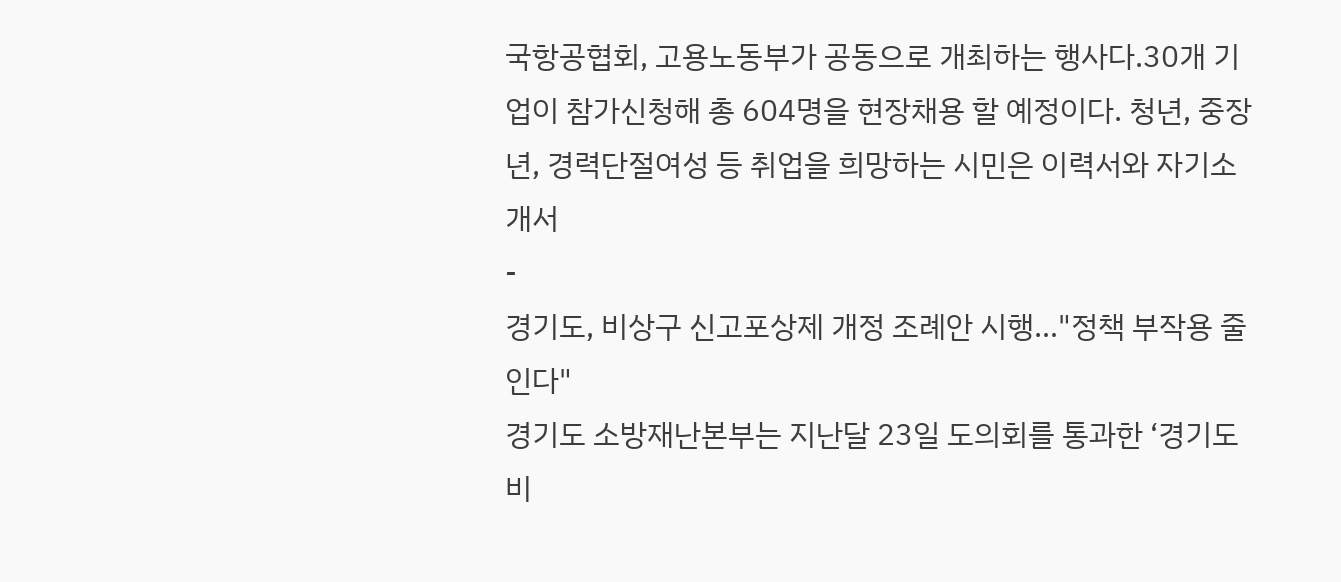국항공협회, 고용노동부가 공동으로 개최하는 행사다.30개 기업이 참가신청해 총 604명을 현장채용 할 예정이다. 청년, 중장년, 경력단절여성 등 취업을 희망하는 시민은 이력서와 자기소개서
-
경기도, 비상구 신고포상제 개정 조례안 시행…"정책 부작용 줄인다"
경기도 소방재난본부는 지난달 23일 도의회를 통과한 ‘경기도 비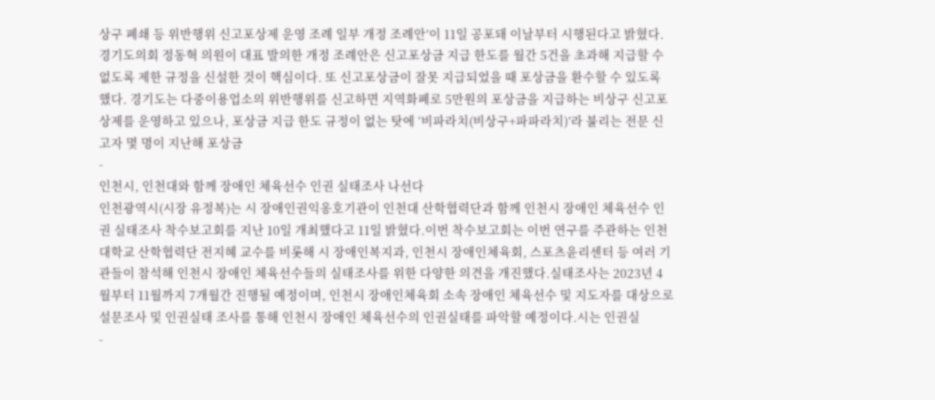상구 폐쇄 등 위반행위 신고포상제 운영 조례 일부 개정 조례안’이 11일 공포돼 이날부터 시행된다고 밝혔다. 경기도의회 정동혁 의원이 대표 발의한 개정 조례안은 신고포상금 지급 한도를 월간 5건을 초과해 지급할 수 없도록 제한 규정을 신설한 것이 핵심이다. 또 신고포상금이 잘못 지급되었을 때 포상금을 환수할 수 있도록 했다. 경기도는 다중이용업소의 위반행위를 신고하면 지역화폐로 5만원의 포상금을 지급하는 비상구 신고포상제를 운영하고 있으나, 포상금 지급 한도 규정이 없는 탓에 ‘비파라치(비상구+파파라치)’라 불리는 전문 신고자 몇 명이 지난해 포상금
-
인천시, 인천대와 함께 장애인 체육선수 인권 실태조사 나선다
인천광역시(시장 유정복)는 시 장애인권익옹호기관이 인천대 산학협력단과 함께 인천시 장애인 체육선수 인권 실태조사 착수보고회를 지난 10일 개최했다고 11일 밝혔다.이번 착수보고회는 이번 연구를 주관하는 인천대학교 산학협력단 전지혜 교수를 비롯해 시 장애인복지과, 인천시 장애인체육회, 스포츠윤리센터 등 여러 기관들이 참석해 인천시 장애인 체육선수들의 실태조사를 위한 다양한 의견을 개진했다.실태조사는 2023년 4월부터 11월까지 7개월간 진행될 예정이며, 인천시 장애인체육회 소속 장애인 체육선수 및 지도자를 대상으로 설문조사 및 인권실태 조사를 통해 인천시 장애인 체육선수의 인권실태를 파악할 예정이다.시는 인권실
-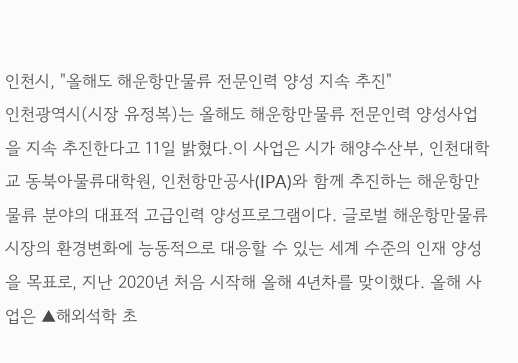인천시, "올해도 해운항만물류 전문인력 양성 지속 추진"
인천광역시(시장 유정복)는 올해도 해운항만물류 전문인력 양성사업을 지속 추진한다고 11일 밝혔다.이 사업은 시가 해양수산부, 인천대학교 동북아물류대학원, 인천항만공사(IPA)와 함께 추진하는 해운항만물류 분야의 대표적 고급인력 양성프로그램이다. 글로벌 해운항만물류 시장의 환경변화에 능동적으로 대응할 수 있는 세계 수준의 인재 양성을 목표로, 지난 2020년 처음 시작해 올해 4년차를 맞이했다. 올해 사업은 ▲해외석학 초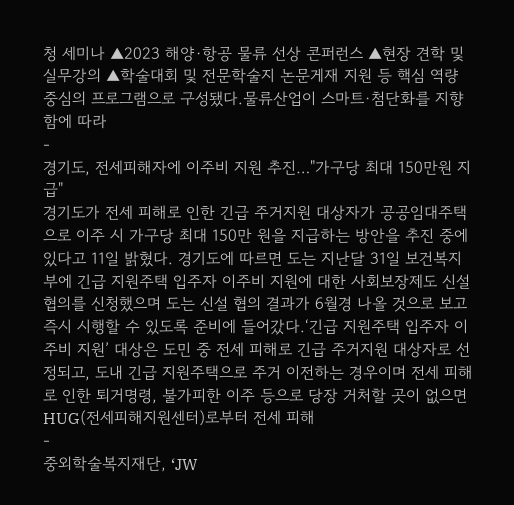청 세미나 ▲2023 해양·항공 물류 선상 콘퍼런스 ▲현장 견학 및 실무강의 ▲학술대회 및 전문학술지 논문게재 지원 등 핵심 역량 중심의 프로그램으로 구성됐다.물류산업이 스마트·첨단화를 지향함에 따라
-
경기도, 전세피해자에 이주비 지원 추진…"가구당 최대 150만원 지급"
경기도가 전세 피해로 인한 긴급 주거지원 대상자가 공공임대주택으로 이주 시 가구당 최대 150만 원을 지급하는 방안을 추진 중에 있다고 11일 밝혔다. 경기도에 따르면 도는 지난달 31일 보건복지부에 긴급 지원주택 입주자 이주비 지원에 대한 사회보장제도 신설 협의를 신청했으며 도는 신설 협의 결과가 6월경 나올 것으로 보고 즉시 시행할 수 있도록 준비에 들어갔다.‘긴급 지원주택 입주자 이주비 지원’ 대상은 도민 중 전세 피해로 긴급 주거지원 대상자로 선정되고, 도내 긴급 지원주택으로 주거 이전하는 경우이며 전세 피해로 인한 퇴거명령, 불가피한 이주 등으로 당장 거처할 곳이 없으면 HUG(전세피해지원센터)로부터 전세 피해
-
중외학술복지재단, ‘JW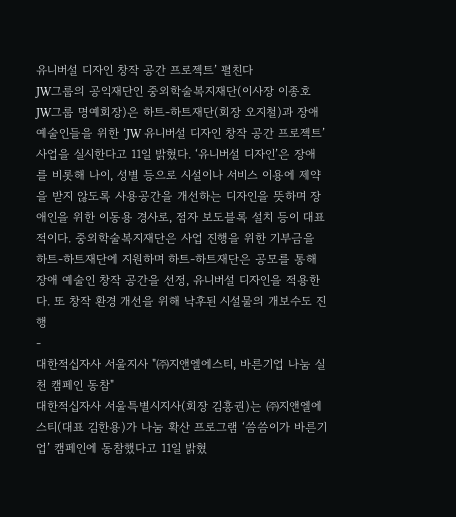유니버설 디자인 창작 공간 프로젝트’ 펼친다
JW그룹의 공익재단인 중외학술복지재단(이사장 이종호 JW그룹 명예회장)은 하트-하트재단(회장 오지철)과 장애 예술인들을 위한 ‘JW 유니버설 디자인 창작 공간 프로젝트’ 사업을 실시한다고 11일 밝혔다. ‘유니버설 디자인’은 장애를 비롯해 나이, 성별 등으로 시설이나 서비스 이용에 제약을 받지 않도록 사용공간을 개선하는 디자인을 뜻하며 장애인을 위한 이동용 경사로, 점자 보도블록 설치 등이 대표적이다. 중외학술복지재단은 사업 진행을 위한 기부금을 하트-하트재단에 지원하며 하트-하트재단은 공모를 통해 장애 예술인 창작 공간을 선정, 유니버설 디자인을 적용한다. 또 창작 환경 개선을 위해 낙후된 시설물의 개보수도 진행
-
대한적십자사 서울지사 "㈜지앤엘에스티, 바른기업 나눔 실천 캠페인 동참"
대한적십자사 서울특별시지사(회장 김흥권)는 ㈜지앤엘에스티(대표 김한용)가 나눔 확산 프로그램 ‘씀씀이가 바른기업’ 캠페인에 동참했다고 11일 밝혔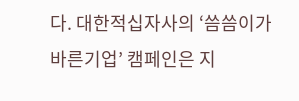다. 대한적십자사의 ‘씀씀이가 바른기업’ 캠페인은 지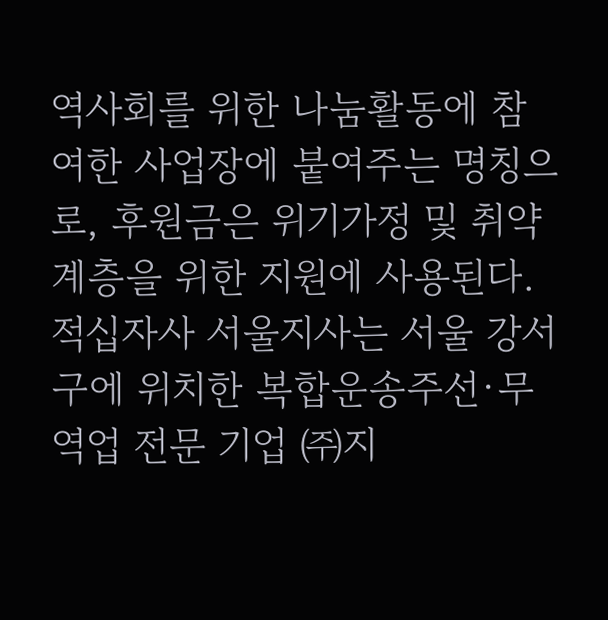역사회를 위한 나눔활동에 참여한 사업장에 붙여주는 명칭으로, 후원금은 위기가정 및 취약계층을 위한 지원에 사용된다.적십자사 서울지사는 서울 강서구에 위치한 복합운송주선·무역업 전문 기업 ㈜지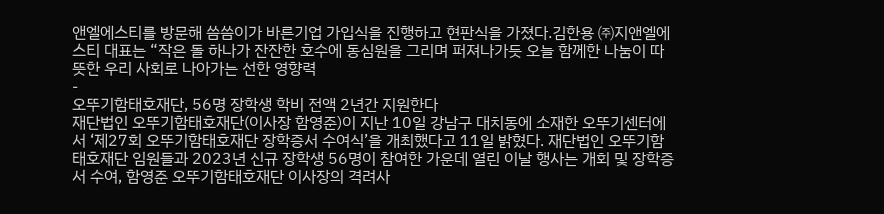앤엘에스티를 방문해 씀씀이가 바른기업 가입식을 진행하고 현판식을 가졌다.김한용 ㈜지앤엘에스티 대표는 “작은 돌 하나가 잔잔한 호수에 동심원을 그리며 퍼져나가듯 오늘 함께한 나눔이 따뜻한 우리 사회로 나아가는 선한 영향력
-
오뚜기함태호재단, 56명 장학생 학비 전액 2년간 지원한다
재단법인 오뚜기함태호재단(이사장 함영준)이 지난 10일 강남구 대치동에 소재한 오뚜기센터에서 ‘제27회 오뚜기함태호재단 장학증서 수여식’을 개최했다고 11일 밝혔다. 재단법인 오뚜기함태호재단 임원들과 2023년 신규 장학생 56명이 참여한 가운데 열린 이날 행사는 개회 및 장학증서 수여, 함영준 오뚜기함태호재단 이사장의 격려사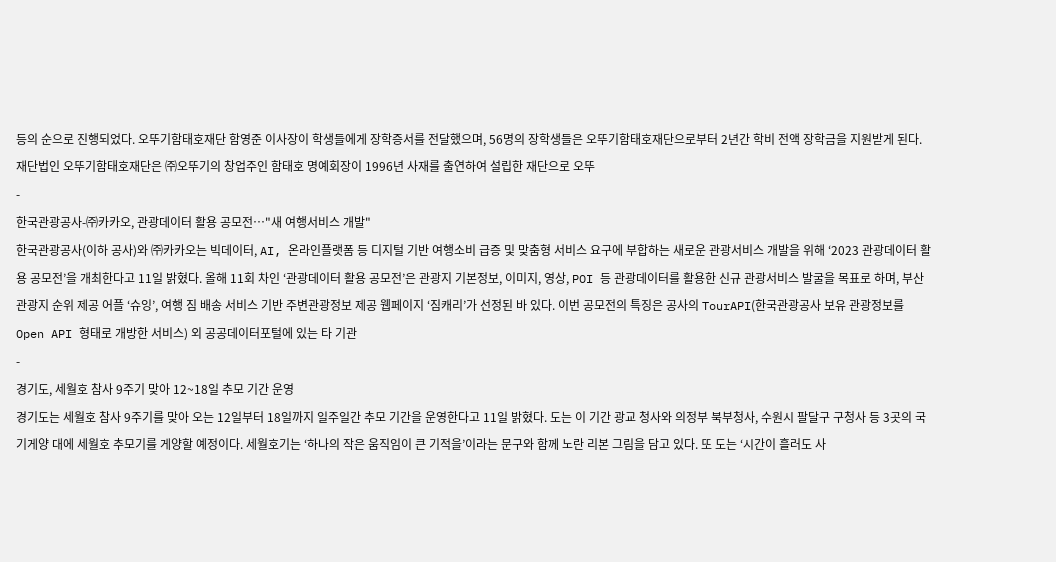등의 순으로 진행되었다. 오뚜기함태호재단 함영준 이사장이 학생들에게 장학증서를 전달했으며, 56명의 장학생들은 오뚜기함태호재단으로부터 2년간 학비 전액 장학금을 지원받게 된다. 재단법인 오뚜기함태호재단은 ㈜오뚜기의 창업주인 함태호 명예회장이 1996년 사재를 출연하여 설립한 재단으로 오뚜
-
한국관광공사-㈜카카오, 관광데이터 활용 공모전…"새 여행서비스 개발"
한국관광공사(이하 공사)와 ㈜카카오는 빅데이터, AI, 온라인플랫폼 등 디지털 기반 여행소비 급증 및 맞춤형 서비스 요구에 부합하는 새로운 관광서비스 개발을 위해 ‘2023 관광데이터 활용 공모전’을 개최한다고 11일 밝혔다. 올해 11회 차인 ‘관광데이터 활용 공모전’은 관광지 기본정보, 이미지, 영상, POI 등 관광데이터를 활용한 신규 관광서비스 발굴을 목표로 하며, 부산 관광지 순위 제공 어플 ‘슈잉’, 여행 짐 배송 서비스 기반 주변관광정보 제공 웹페이지 ‘짐캐리’가 선정된 바 있다. 이번 공모전의 특징은 공사의 TourAPI(한국관광공사 보유 관광정보를 Open API 형태로 개방한 서비스) 외 공공데이터포털에 있는 타 기관
-
경기도, 세월호 참사 9주기 맞아 12~18일 추모 기간 운영
경기도는 세월호 참사 9주기를 맞아 오는 12일부터 18일까지 일주일간 추모 기간을 운영한다고 11일 밝혔다. 도는 이 기간 광교 청사와 의정부 북부청사, 수원시 팔달구 구청사 등 3곳의 국기게양 대에 세월호 추모기를 게양할 예정이다. 세월호기는 ‘하나의 작은 움직임이 큰 기적을’이라는 문구와 함께 노란 리본 그림을 담고 있다. 또 도는 ‘시간이 흘러도 사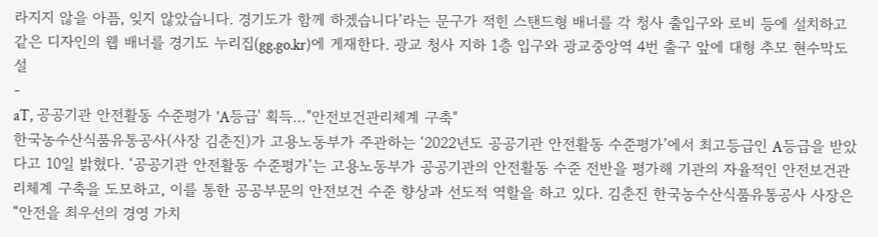라지지 않을 아픔, 잊지 않았습니다. 경기도가 함께 하겠습니다’라는 문구가 적힌 스탠드형 배너를 각 청사 출입구와 로비 등에 설치하고 같은 디자인의 웹 배너를 경기도 누리집(gg.go.kr)에 게재한다. 광교 청사 지하 1층 입구와 광교중앙역 4번 출구 앞에 대형 추모 현수막도 설
-
aT, 공공기관 안전활동 수준평가 'A등급' 획득…"안전보건관리체계 구축"
한국농수산식품유통공사(사장 김춘진)가 고용노동부가 주관하는 ‘2022년도 공공기관 안전활동 수준평가’에서 최고등급인 A등급을 받았다고 10일 밝혔다. ‘공공기관 안전활동 수준평가’는 고용노동부가 공공기관의 안전활동 수준 전반을 평가해 기관의 자율적인 안전보건관리체계 구축을 도모하고, 이를 통한 공공부문의 안전보건 수준 향상과 선도적 역할을 하고 있다. 김춘진 한국농수산식품유통공사 사장은 “안전을 최우선의 경영 가치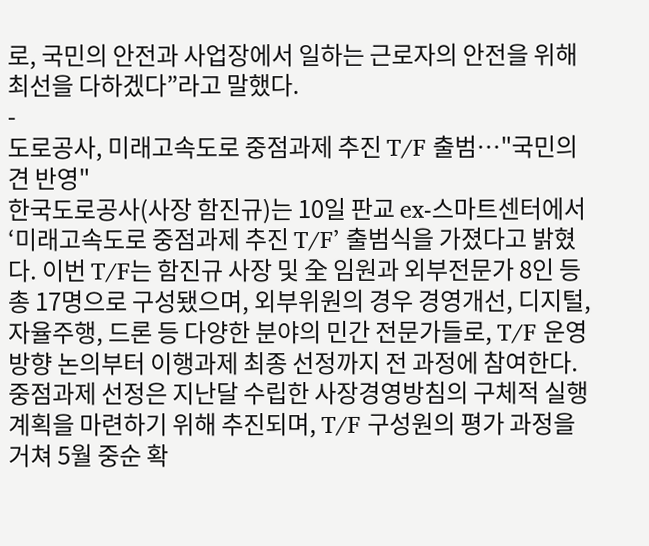로, 국민의 안전과 사업장에서 일하는 근로자의 안전을 위해 최선을 다하겠다”라고 말했다.
-
도로공사, 미래고속도로 중점과제 추진 T/F 출범…"국민의견 반영"
한국도로공사(사장 함진규)는 10일 판교 ex-스마트센터에서 ‘미래고속도로 중점과제 추진 T/F’ 출범식을 가졌다고 밝혔다. 이번 T/F는 함진규 사장 및 全 임원과 외부전문가 8인 등 총 17명으로 구성됐으며, 외부위원의 경우 경영개선, 디지털, 자율주행, 드론 등 다양한 분야의 민간 전문가들로, T/F 운영방향 논의부터 이행과제 최종 선정까지 전 과정에 참여한다. 중점과제 선정은 지난달 수립한 사장경영방침의 구체적 실행계획을 마련하기 위해 추진되며, T/F 구성원의 평가 과정을 거쳐 5월 중순 확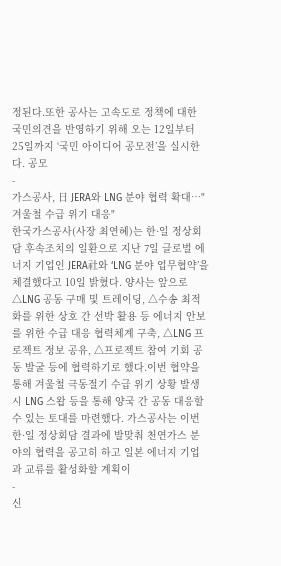정된다.또한 공사는 고속도로 정책에 대한 국민의견을 반영하기 위해 오는 12일부터 25일까지 ‘국민 아이디어 공모전’을 실시한다. 공모
-
가스공사, 日 JERA와 LNG 분야 협력 확대…"겨울철 수급 위기 대응"
한국가스공사(사장 최연혜)는 한·일 정상회담 후속조치의 일환으로 지난 7일 글로벌 에너지 기업인 JERA社와 ‘LNG 분야 업무협약’을 체결했다고 10일 밝혔다. 양사는 앞으로 △LNG 공동 구매 및 트레이딩, △수송 최적화를 위한 상호 간 선박 활용 등 에너지 안보를 위한 수급 대응 협력체계 구축, △LNG 프로젝트 정보 공유, △프로젝트 참여 기회 공동 발굴 등에 협력하기로 했다.이번 협약을 통해 겨울철 극동절기 수급 위기 상황 발생 시 LNG 스왑 등을 통해 양국 간 공동 대응할 수 있는 토대를 마련했다. 가스공사는 이번 한·일 정상회담 결과에 발맞춰 천연가스 분야의 협력을 공고히 하고 일본 에너지 기업과 교류를 활성화할 계획이
-
신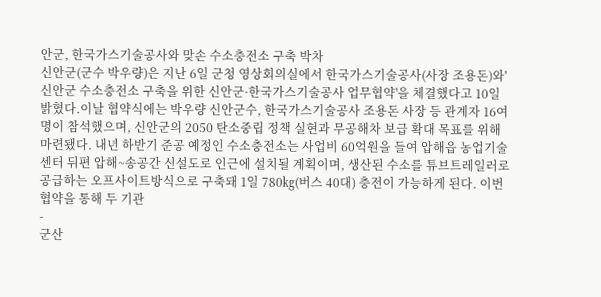안군, 한국가스기술공사와 맞손 수소충전소 구축 박차
신안군(군수 박우량)은 지난 6일 군청 영상회의실에서 한국가스기술공사(사장 조용돈)와'신안군 수소충전소 구축을 위한 신안군·한국가스기술공사 업무협약'을 체결했다고 10일 밝혔다.이날 협약식에는 박우량 신안군수, 한국가스기술공사 조용돈 사장 등 관계자 16여명이 참석했으며, 신안군의 2050 탄소중립 정책 실현과 무공해차 보급 확대 목표를 위해 마련됐다. 내년 하반기 준공 예정인 수소충전소는 사업비 60억원을 들여 압해읍 농업기술센터 뒤편 압해~송공간 신설도로 인근에 설치될 계획이며, 생산된 수소를 튜브트레일러로 공급하는 오프사이트방식으로 구축돼 1일 780㎏(버스 40대) 충전이 가능하게 된다. 이번 협약을 통해 두 기관
-
군산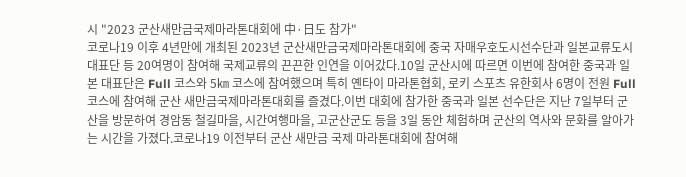시 "2023 군산새만금국제마라톤대회에 中·日도 참가"
코로나19 이후 4년만에 개최된 2023년 군산새만금국제마라톤대회에 중국 자매우호도시선수단과 일본교류도시대표단 등 20여명이 참여해 국제교류의 끈끈한 인연을 이어갔다.10일 군산시에 따르면 이번에 참여한 중국과 일본 대표단은 Full 코스와 5㎞ 코스에 참여했으며 특히 옌타이 마라톤협회, 로키 스포츠 유한회사 6명이 전원 Full 코스에 참여해 군산 새만금국제마라톤대회를 즐겼다.이번 대회에 참가한 중국과 일본 선수단은 지난 7일부터 군산을 방문하여 경암동 철길마을, 시간여행마을, 고군산군도 등을 3일 동안 체험하며 군산의 역사와 문화를 알아가는 시간을 가졌다.코로나19 이전부터 군산 새만금 국제 마라톤대회에 참여해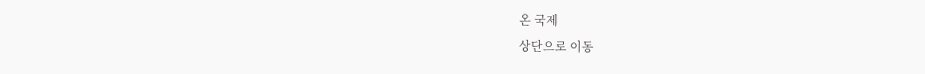온 국제
상단으로 이동